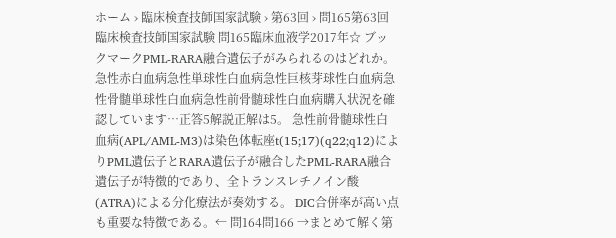ホーム › 臨床検査技師国家試験 › 第63回 › 問165第63回 臨床検査技師国家試験 問165臨床血液学2017年☆ ブックマークPML-RARA融合遺伝子がみられるのはどれか。急性赤白血病急性単球性白血病急性巨核芽球性白血病急性骨髄単球性白血病急性前骨髄球性白血病購入状況を確認しています…正答5解説正解は5。 急性前骨髄球性白血病(APL/AML-M3)は染色体転座t(15;17)(q22;q12)によりPML遺伝子とRARA遺伝子が融合したPML-RARA融合遺伝子が特徴的であり、全トランスレチノイン酸(ATRA)による分化療法が奏効する。 DIC合併率が高い点も重要な特徴である。← 問164問166 →まとめて解く第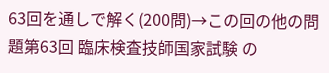63回を通しで解く(200問)→この回の他の問題第63回 臨床検査技師国家試験 の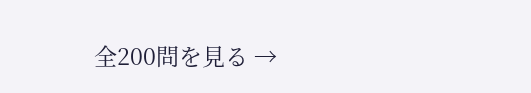全200問を見る →